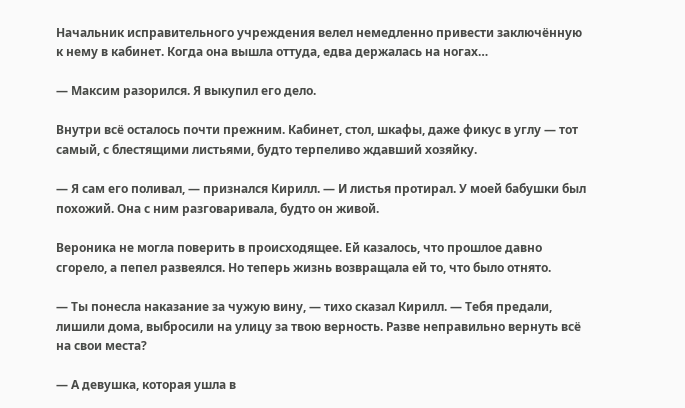Начальник исправительного учреждения велел немедленно привести заключённую к нему в кабинет. Когда она вышла оттуда, едва держалась на ногах…

— Максим разорился. Я выкупил его дело.

Внутри всё осталось почти прежним. Кабинет, стол, шкафы, даже фикус в углу — тот самый, с блестящими листьями, будто терпеливо ждавший хозяйку.

— Я сам его поливал, — признался Кирилл. — И листья протирал. У моей бабушки был похожий. Она с ним разговаривала, будто он живой.

Вероника не могла поверить в происходящее. Ей казалось, что прошлое давно сгорело, а пепел развеялся. Но теперь жизнь возвращала ей то, что было отнято.

— Ты понесла наказание за чужую вину, — тихо сказал Кирилл. — Тебя предали, лишили дома, выбросили на улицу за твою верность. Разве неправильно вернуть всё на свои места?

— А девушка, которая ушла в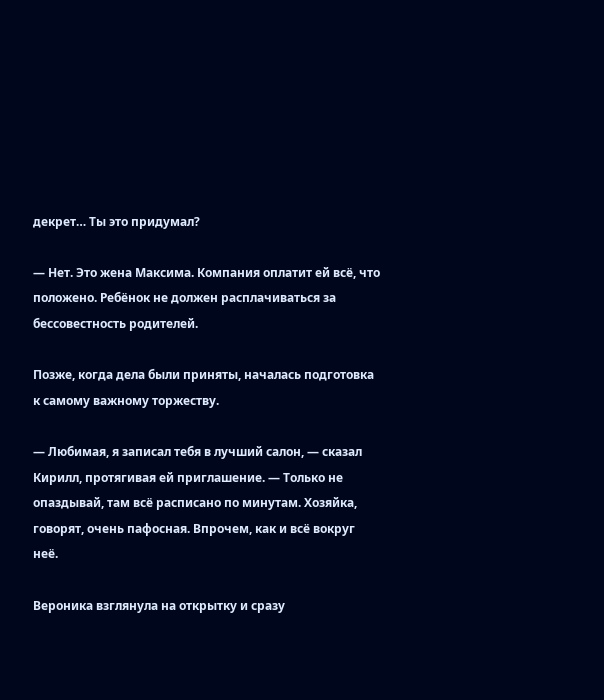декрет… Ты это придумал?

— Нет. Это жена Максима. Компания оплатит ей всё, что положено. Ребёнок не должен расплачиваться за бессовестность родителей.

Позже, когда дела были приняты, началась подготовка к самому важному торжеству.

— Любимая, я записал тебя в лучший салон, — сказал Кирилл, протягивая ей приглашение. — Только не опаздывай, там всё расписано по минутам. Хозяйка, говорят, очень пафосная. Впрочем, как и всё вокруг неё.

Вероника взглянула на открытку и сразу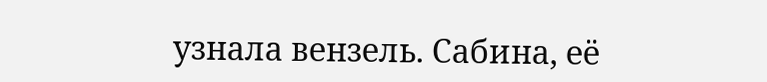узнала вензель. Сабина, её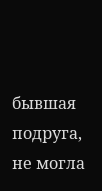бывшая подруга, не могла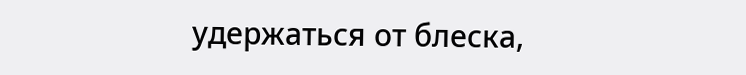удержаться от блеска,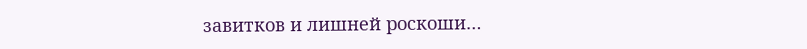завитков и лишней роскоши…